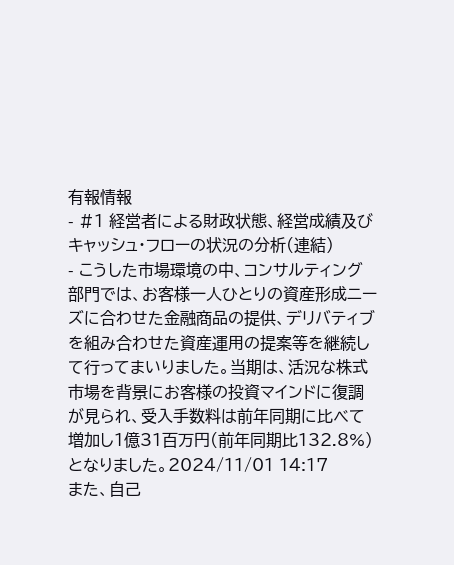有報情報
- #1 経営者による財政状態、経営成績及びキャッシュ・フローの状況の分析(連結)
- こうした市場環境の中、コンサルティング部門では、お客様一人ひとりの資産形成ニーズに合わせた金融商品の提供、デリバティブを組み合わせた資産運用の提案等を継続して行ってまいりました。当期は、活況な株式市場を背景にお客様の投資マインドに復調が見られ、受入手数料は前年同期に比べて増加し1億31百万円(前年同期比132.8%)となりました。2024/11/01 14:17
また、自己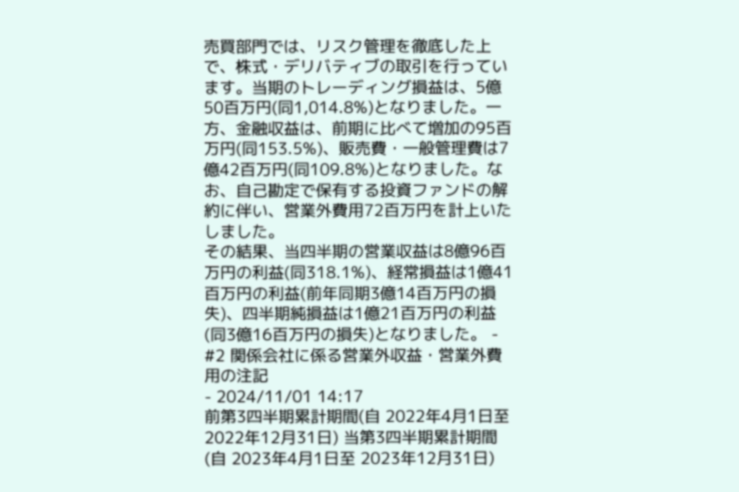売買部門では、リスク管理を徹底した上で、株式・デリバティブの取引を行っています。当期のトレーディング損益は、5億50百万円(同1,014.8%)となりました。一方、金融収益は、前期に比べて増加の95百万円(同153.5%)、販売費・一般管理費は7億42百万円(同109.8%)となりました。なお、自己勘定で保有する投資ファンドの解約に伴い、営業外費用72百万円を計上いたしました。
その結果、当四半期の営業収益は8億96百万円の利益(同318.1%)、経常損益は1億41百万円の利益(前年同期3億14百万円の損失)、四半期純損益は1億21百万円の利益(同3億16百万円の損失)となりました。 - #2 関係会社に係る営業外収益・営業外費用の注記
- 2024/11/01 14:17
前第3四半期累計期間(自 2022年4月1日至 2022年12月31日) 当第3四半期累計期間(自 2023年4月1日至 2023年12月31日)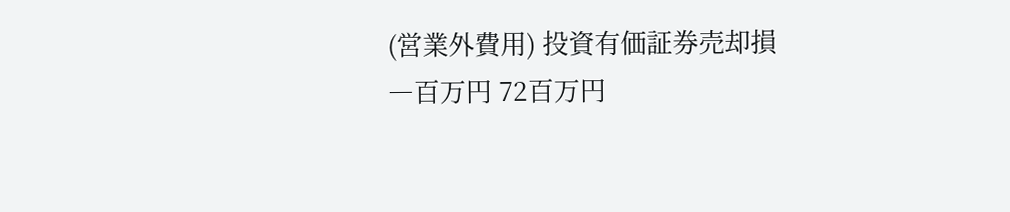(営業外費用) 投資有価証券売却損 ―百万円 72百万円